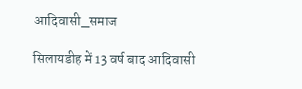आदिवासी_समाज

सिलायडीह में 13 वर्ष बाद आदिवासी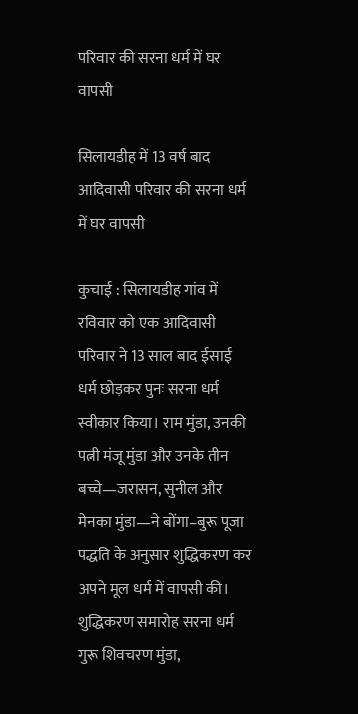परिवार की सरना धर्म में घर वापसी

सिलायडीह में 13 वर्ष बाद आदिवासी परिवार की सरना धर्म में घर वापसी

कुचाई : सिलायडीह गांव में रविवार को एक आदिवासी परिवार ने 13 साल बाद ईसाई धर्म छोड़कर पुनः सरना धर्म स्वीकार किया। राम मुंडा, उनकी पत्नी मंजू मुंडा और उनके तीन बच्चे—जरासन, सुनील और मेनका मुंडा—ने बोंगा–बुरू पूजा पद्धति के अनुसार शुद्धिकरण कर अपने मूल धर्म में वापसी की। शुद्धिकरण समारोह सरना धर्म गुरू शिवचरण मुंडा,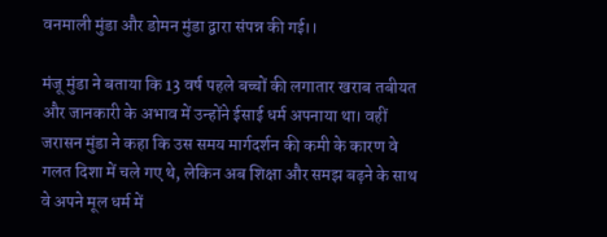वनमाली मुंडा और डोमन मुंडा द्वारा संपन्न की गई।।

मंजू मुंडा ने बताया कि 13 वर्ष पहले बच्चों की लगातार खराब तबीयत और जानकारी के अभाव में उन्होंने ईसाई धर्म अपनाया था। वहीं जरासन मुंडा ने कहा कि उस समय मार्गदर्शन की कमी के कारण वे गलत दिशा में चले गए थे, लेकिन अब शिक्षा और समझ बढ़ने के साथ वे अपने मूल धर्म में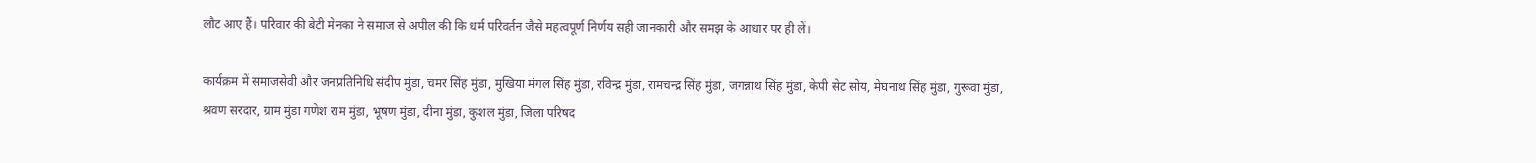लौट आए हैं। परिवार की बेटी मेनका ने समाज से अपील की कि धर्म परिवर्तन जैसे महत्वपूर्ण निर्णय सही जानकारी और समझ के आधार पर ही लें।

कार्यक्रम में समाजसेवी और जनप्रतिनिधि संदीप मुंडा, चमर सिंह मुंडा, मुखिया मंगल सिंह मुंडा, रविन्द्र मुंडा, रामचन्द्र सिंह मुंडा, जगन्नाथ सिंह मुंडा, केपी सेट सोय, मेघनाथ सिंह मुंडा, गुरूवा मुंडा, श्रवण सरदार, ग्राम मुंडा गणेश राम मुंडा, भूषण मुंडा, दीना मुंडा, कुशल मुंडा, जिला परिषद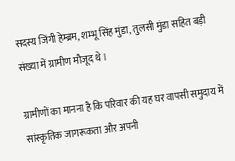सदस्य जिंगी हेम्ब्रम, शम्भू सिंह मुंडा, तुलसी मुंडा सहित बड़ी संख्या में ग्रामीण मौजूद थे।

ग्रामीणों का मानना है कि परिवार की यह घर वापसी समुदाय में सांस्कृतिक जागरूकता और अपनी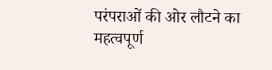परंपराओं की ओर लौटने का महत्वपूर्ण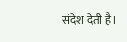संदेश देती है।